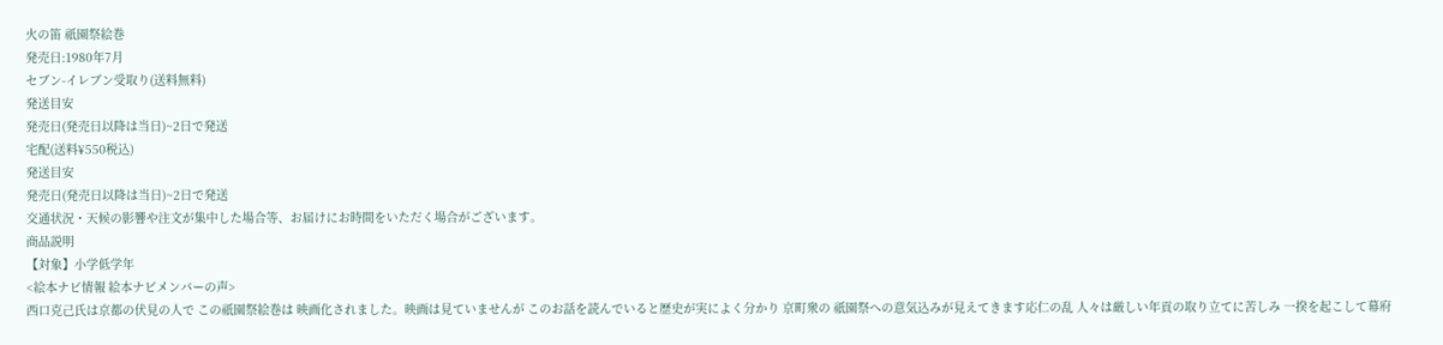火の笛 祇園祭絵巻
発売日:1980年7月
セブン-イレブン受取り(送料無料)
発送目安
発売日(発売日以降は当日)~2日で発送
宅配(送料¥550税込)
発送目安
発売日(発売日以降は当日)~2日で発送
交通状況・天候の影響や注文が集中した場合等、お届けにお時間をいただく場合がございます。
商品説明
【対象】小学低学年
<絵本ナビ情報 絵本ナビメンバーの声>
西口克己氏は京都の伏見の人で この祇園祭絵巻は 映画化されました。映画は見ていませんが このお話を読んでいると歴史が実によく分かり 京町衆の 祇園祭への意気込みが見えてきます応仁の乱 人々は厳しい年貢の取り立てに苦しみ 一揆を起こして幕府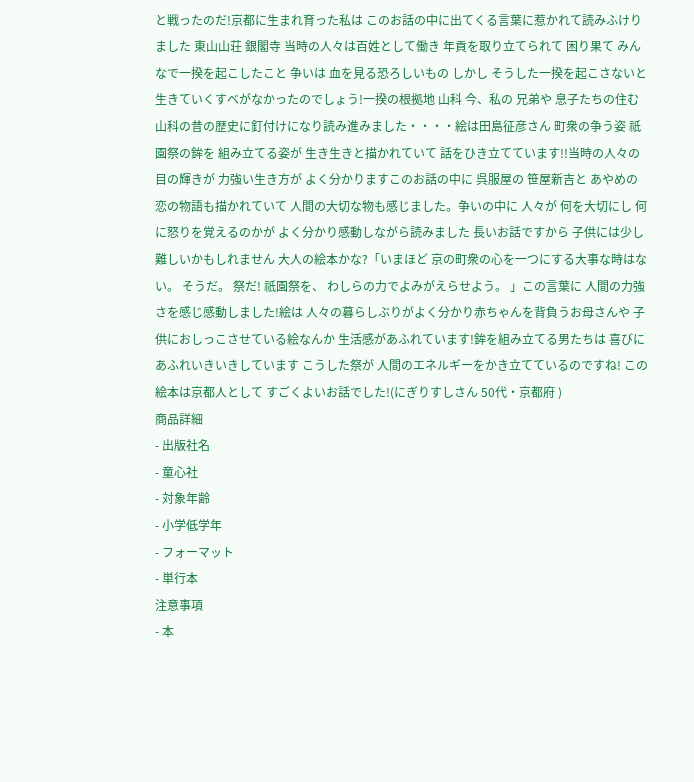と戦ったのだ!京都に生まれ育った私は このお話の中に出てくる言葉に惹かれて読みふけりました 東山山荘 銀閣寺 当時の人々は百姓として働き 年貢を取り立てられて 困り果て みんなで一揆を起こしたこと 争いは 血を見る恐ろしいもの しかし そうした一揆を起こさないと 生きていくすべがなかったのでしょう!一揆の根拠地 山科 今、私の 兄弟や 息子たちの住む山科の昔の歴史に釘付けになり読み進みました・・・・絵は田島征彦さん 町衆の争う姿 祇園祭の鉾を 組み立てる姿が 生き生きと描かれていて 話をひき立てています!!当時の人々の 目の輝きが 力強い生き方が よく分かりますこのお話の中に 呉服屋の 笹屋新吉と あやめの 恋の物語も描かれていて 人間の大切な物も感じました。争いの中に 人々が 何を大切にし 何に怒りを覚えるのかが よく分かり感動しながら読みました 長いお話ですから 子供には少し難しいかもしれません 大人の絵本かな?「いまほど 京の町衆の心を一つにする大事な時はない。 そうだ。 祭だ! 祇園祭を、 わしらの力でよみがえらせよう。 」この言葉に 人間の力強さを感じ感動しました!絵は 人々の暮らしぶりがよく分かり赤ちゃんを背負うお母さんや 子供におしっこさせている絵なんか 生活感があふれています!鉾を組み立てる男たちは 喜びにあふれいきいきしています こうした祭が 人間のエネルギーをかき立てているのですね! この絵本は京都人として すごくよいお話でした!(にぎりすしさん 50代・京都府 )
商品詳細
- 出版社名
- 童心社
- 対象年齢
- 小学低学年
- フォーマット
- 単行本
注意事項
- 本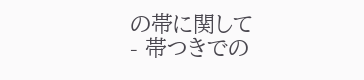の帯に関して
- 帯つきでの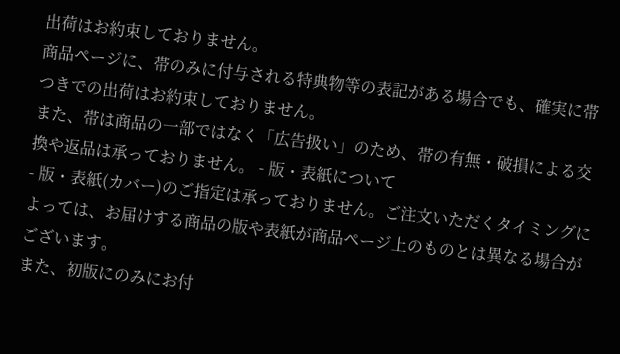出荷はお約束しておりません。
商品ページに、帯のみに付与される特典物等の表記がある場合でも、確実に帯つきでの出荷はお約束しておりません。
また、帯は商品の一部ではなく「広告扱い」のため、帯の有無・破損による交換や返品は承っておりません。 - 版・表紙について
- 版・表紙(カバー)のご指定は承っておりません。ご注文いただくタイミングによっては、お届けする商品の版や表紙が商品ページ上のものとは異なる場合がございます。
また、初版にのみにお付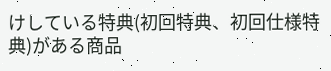けしている特典(初回特典、初回仕様特典)がある商品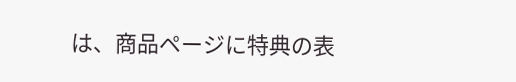は、商品ページに特典の表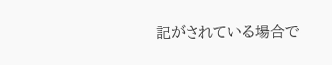記がされている場合で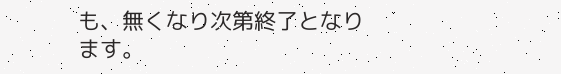も、無くなり次第終了となります。